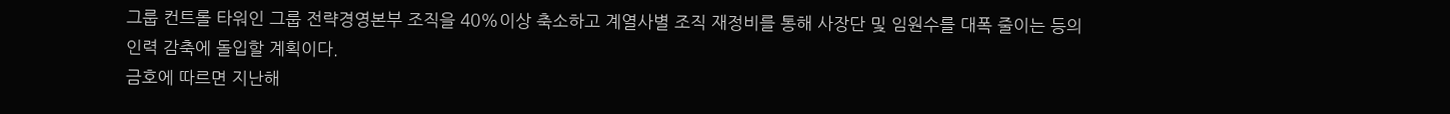그룹 컨트롤 타워인 그룹 전략경영본부 조직을 40%이상 축소하고 계열사별 조직 재정비를 통해 사장단 및 임원수를 대폭 줄이는 등의 인력 감축에 돌입할 계획이다.
금호에 따르면 지난해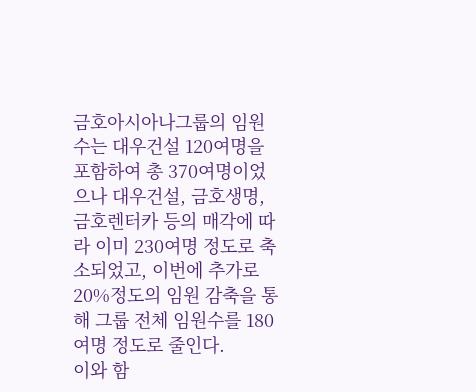금호아시아나그룹의 임원수는 대우건설 120여명을 포함하여 총 370여명이었으나 대우건설, 금호생명, 금호렌터카 등의 매각에 따라 이미 230여명 정도로 축소되었고, 이번에 추가로 20%정도의 임원 감축을 통해 그룹 전체 임원수를 180여명 정도로 줄인다.
이와 함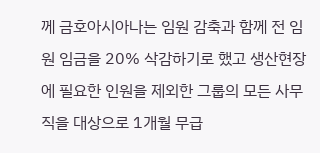께 금호아시아나는 임원 감축과 함께 전 임원 임금을 20% 삭감하기로 했고 생산현장에 필요한 인원을 제외한 그룹의 모든 사무직을 대상으로 1개월 무급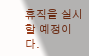휴직을 실시할 예정이다.